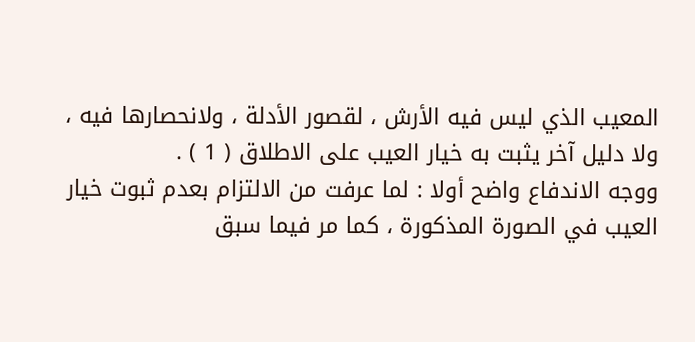المعيب الذي ليس فيه الأرش ، لقصور الأدلة ، ولانحصارها فيه ،
ولا دليل آخر يثبت به خيار العيب على الاطلاق ( 1 ) .
ووجه الاندفاع واضح أولا : لما عرفت من الالتزام بعدم ثبوت خيار
العيب في الصورة المذكورة ، كما مر فيما سبق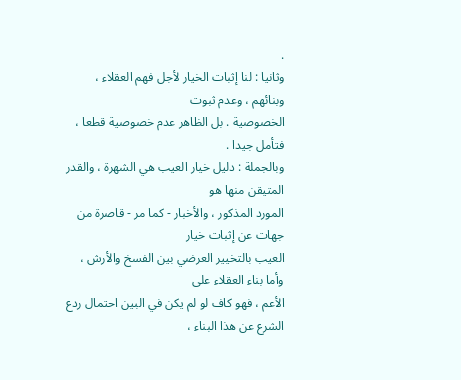.
وثانيا : لنا إثبات الخيار لأجل فهم العقلاء ، وبنائهم ، وعدم ثبوت
الخصوصية . بل الظاهر عدم خصوصية قطعا ، فتأمل جيدا .
وبالجملة : دليل خيار العيب هي الشهرة ، والقدر المتيقن منها هو
المورد المذكور ، والأخبار - كما مر - قاصرة من جهات عن إثبات خيار
العيب بالتخيير العرضي بين الفسخ والأرش ، وأما بناء العقلاء على
الأعم ، فهو كاف لو لم يكن في البين احتمال ردع الشرع عن هذا البناء ،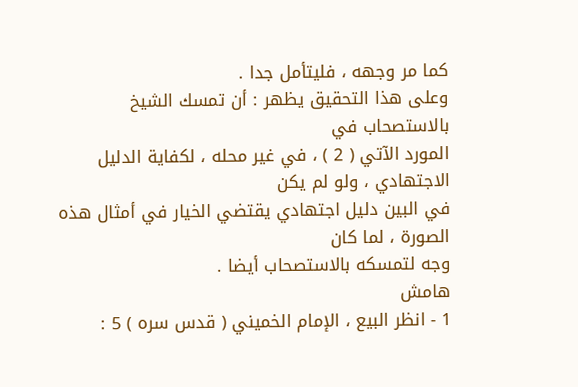كما مر وجهه ، فليتأمل جدا .
وعلى هذا التحقيق يظهر : أن تمسك الشيخ بالاستصحاب في
المورد الآتي ( 2 ) ، في غير محله ، لكفاية الدليل الاجتهادي ، ولو لم يكن
في البين دليل اجتهادي يقتضي الخيار في أمثال هذه الصورة ، لما كان
وجه لتمسكه بالاستصحاب أيضا .
هامش
1 - انظر البيع ، الإمام الخميني ( قدس سره ) 5 :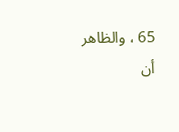65 ، والظاهر أن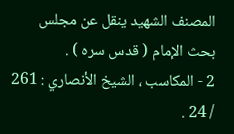المصنف الشهيد ينقل عن مجلس
بحث الإمام ( قدس سره ) .
2 - المكاسب ، الشيخ الأنصاري : 261 / 24 .